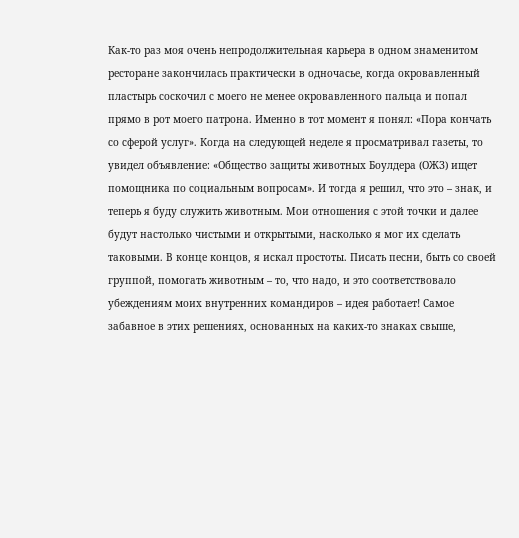Как-то раз моя очень непродолжительная карьера в одном знаменитом ресторане закончилась практически в одночасье, когда окровавленный пластырь соскочил с моего не менее окровавленного пальца и попал прямо в рот моего патрона. Именно в тот момент я понял: «Пора кончать со сферой услуг». Когда на следующей неделе я просматривал газеты, то увидел объявление: «Общество защиты животных Боулдера (ОЖЗ) ищет помощника по социальным вопросам». И тогда я решил, что это – знак, и теперь я буду служить животным. Мои отношения с этой точки и далее будут настолько чистыми и открытыми, насколько я мог их сделать таковыми. В конце концов, я искал простоты. Писать песни, быть со своей группой, помогать животным – то, что надо, и это соответствовало убеждениям моих внутренних командиров – идея работает! Самое забавное в этих решениях, основанных на каких-то знаках свыше,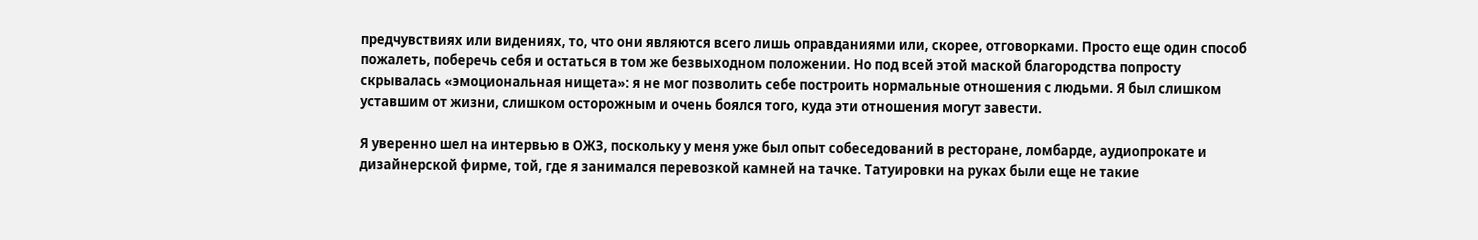предчувствиях или видениях, то, что они являются всего лишь оправданиями или, скорее, отговорками. Просто еще один способ пожалеть, поберечь себя и остаться в том же безвыходном положении. Но под всей этой маской благородства попросту скрывалась «эмоциональная нищета»: я не мог позволить себе построить нормальные отношения с людьми. Я был слишком уставшим от жизни, слишком осторожным и очень боялся того, куда эти отношения могут завести.

Я уверенно шел на интервью в ОЖЗ, поскольку у меня уже был опыт собеседований в ресторане, ломбарде, аудиопрокате и дизайнерской фирме, той, где я занимался перевозкой камней на тачке. Татуировки на руках были еще не такие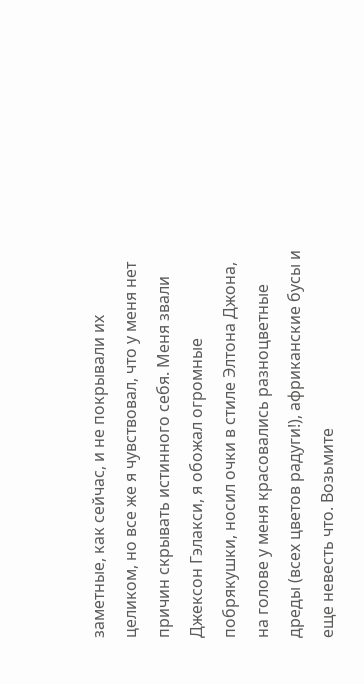заметные, как сейчас, и не покрывали их целиком, но все же я чувствовал, что у меня нет причин скрывать истинного себя. Меня звали Джексон Гэлакси, я обожал огромные побрякушки, носил очки в стиле Элтона Джона, на голове у меня красовались разноцветные дреды (всех цветов радуги!), африканские бусы и еще невесть что. Возьмите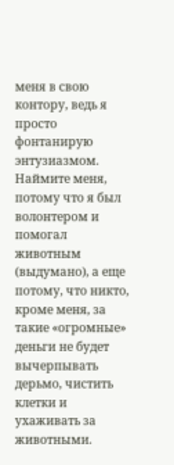меня в свою контору, ведь я просто фонтанирую энтузиазмом. Наймите меня, потому что я был волонтером и помогал животным (выдумано), а еще потому, что никто, кроме меня, за такие «огромные» деньги не будет вычерпывать дерьмо, чистить клетки и ухаживать за животными.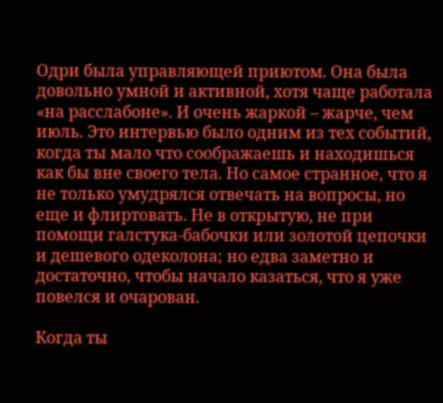Одри была управляющей приютом. Она была довольно умной и активной, хотя чаще работала «на расслабоне». И очень жаркой – жарче, чем июль. Это интервью было одним из тех событий, когда ты мало что соображаешь и находишься как бы вне своего тела. Но самое странное, что я не только умудрялся отвечать на вопросы, но еще и флиртовать. Не в открытую, не при помощи галстука-бабочки или золотой цепочки и дешевого одеколона; но едва заметно и достаточно, чтобы начало казаться, что я уже повелся и очарован.

Когда ты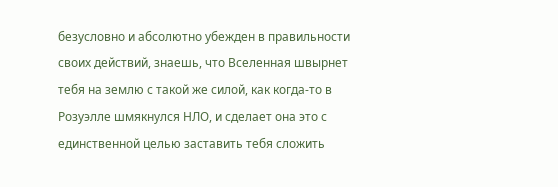безусловно и абсолютно убежден в правильности своих действий, знаешь, что Вселенная швырнет тебя на землю с такой же силой, как когда-то в Розуэлле шмякнулся НЛО, и сделает она это с единственной целью заставить тебя сложить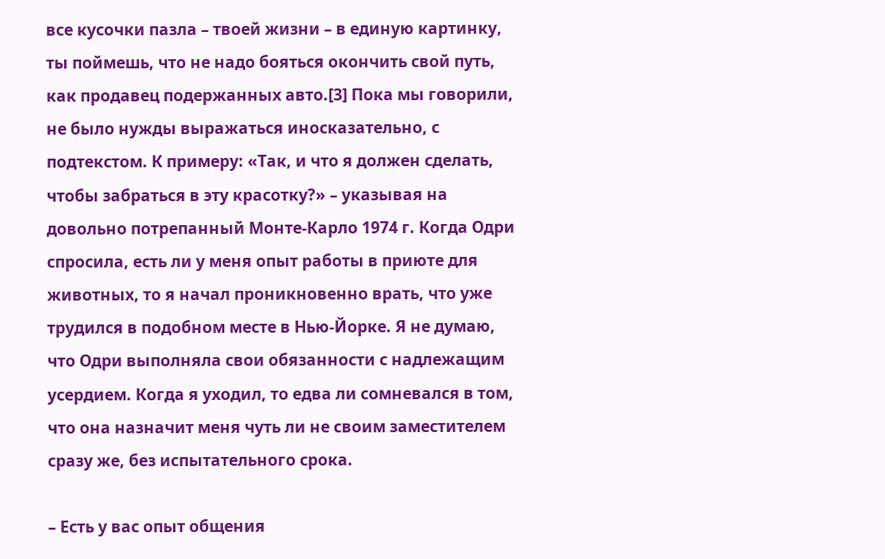все кусочки пазла – твоей жизни – в единую картинку, ты поймешь, что не надо бояться окончить свой путь, как продавец подержанных авто.[3] Пока мы говорили, не было нужды выражаться иносказательно, с подтекстом. К примеру: «Так, и что я должен сделать, чтобы забраться в эту красотку?» – указывая на довольно потрепанный Монте-Карло 1974 г. Когда Одри спросила, есть ли у меня опыт работы в приюте для животных, то я начал проникновенно врать, что уже трудился в подобном месте в Нью-Йорке. Я не думаю, что Одри выполняла свои обязанности с надлежащим усердием. Когда я уходил, то едва ли сомневался в том, что она назначит меня чуть ли не своим заместителем сразу же, без испытательного срока.

– Есть у вас опыт общения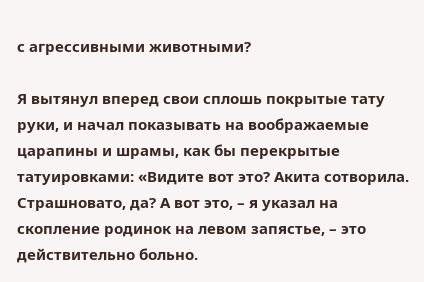с агрессивными животными?

Я вытянул вперед свои сплошь покрытые тату руки, и начал показывать на воображаемые царапины и шрамы, как бы перекрытые татуировками: «Видите вот это? Акита сотворила. Страшновато, да? А вот это, – я указал на скопление родинок на левом запястье, – это действительно больно.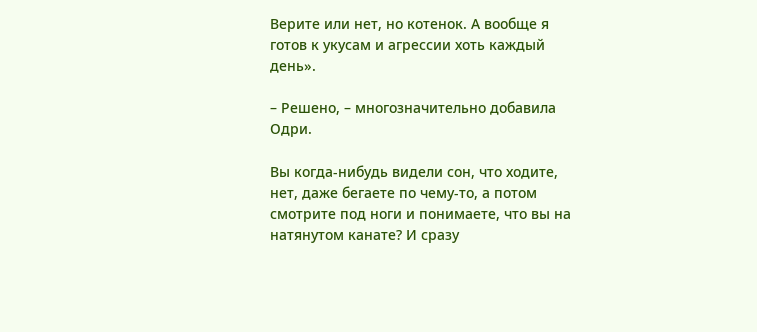Верите или нет, но котенок. А вообще я готов к укусам и агрессии хоть каждый день».

– Решено, – многозначительно добавила Одри.

Вы когда-нибудь видели сон, что ходите, нет, даже бегаете по чему-то, а потом смотрите под ноги и понимаете, что вы на натянутом канате? И сразу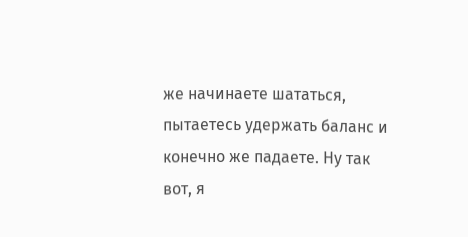же начинаете шататься, пытаетесь удержать баланс и конечно же падаете. Ну так вот, я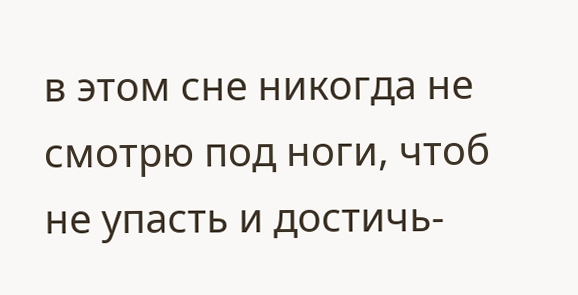в этом сне никогда не смотрю под ноги, чтоб не упасть и достичь-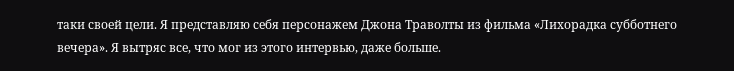таки своей цели. Я представляю себя персонажем Джона Траволты из фильма «Лихорадка субботнего вечера». Я вытряс все, что мог из этого интервью, даже больше.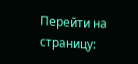Перейти на страницу: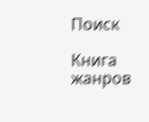Поиск

Книга жанров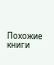Похожие книги